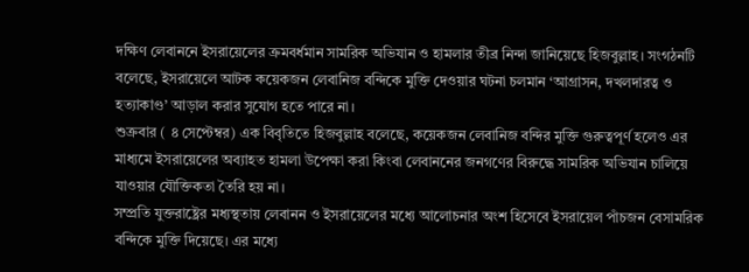দক্ষিণ লেবাননে ইসরায়েলের ক্রমবর্ধমান সামরিক অভিযান ও হামলার তীব্র নিন্দা জানিয়েছে হিজবুল্লাহ। সংগঠনটি বলেছে, ইসরায়েলে আটক কয়েকজন লেবানিজ বন্দিকে মুক্তি দেওয়ার ঘটনা চলমান ‘আগ্রাসন, দখলদারত্ব ও হত্যাকাণ্ড’ আড়াল করার সুযোগ হতে পারে না।
শুক্রবার ( ৪ সেপ্টেম্বর) এক বিবৃতিতে হিজবুল্লাহ বলেছে, কয়েকজন লেবানিজ বন্দির মুক্তি গুরুত্বপূর্ণ হলেও এর মাধ্যমে ইসরায়েলের অব্যাহত হামলা উপেক্ষা করা কিংবা লেবাননের জনগণের বিরুদ্ধে সামরিক অভিযান চালিয়ে যাওয়ার যৌক্তিকতা তৈরি হয় না।
সম্প্রতি যুক্তরাষ্ট্রের মধ্যস্থতায় লেবানন ও ইসরায়েলের মধ্যে আলোচনার অংশ হিসেবে ইসরায়েল পাঁচজন বেসামরিক বন্দিকে মুক্তি দিয়েছে। এর মধ্যে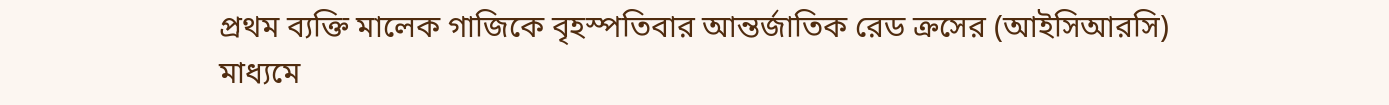প্রথম ব্যক্তি মালেক গাজিকে বৃহস্পতিবার আন্তর্জাতিক রেড ক্রসের (আইসিআরসি) মাধ্যমে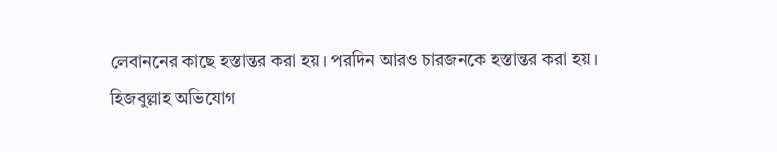লেবাননের কাছে হস্তান্তর করা হয়। পরদিন আরও চারজনকে হস্তান্তর করা হয়।
হিজবুল্লাহ অভিযোগ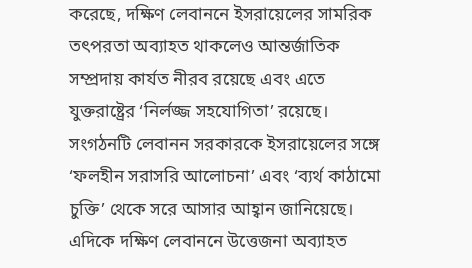করেছে, দক্ষিণ লেবাননে ইসরায়েলের সামরিক তৎপরতা অব্যাহত থাকলেও আন্তর্জাতিক সম্প্রদায় কার্যত নীরব রয়েছে এবং এতে যুক্তরাষ্ট্রের ‘নির্লজ্জ সহযোগিতা’ রয়েছে।
সংগঠনটি লেবানন সরকারকে ইসরায়েলের সঙ্গে ‘ফলহীন সরাসরি আলোচনা’ এবং ‘ব্যর্থ কাঠামো চুক্তি’ থেকে সরে আসার আহ্বান জানিয়েছে।
এদিকে দক্ষিণ লেবাননে উত্তেজনা অব্যাহত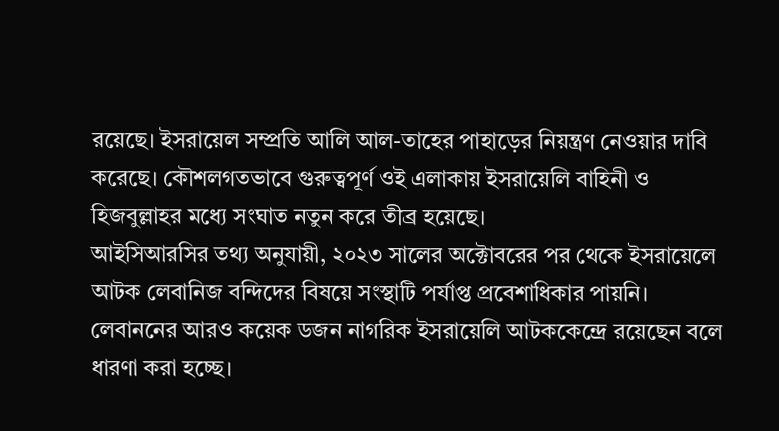রয়েছে। ইসরায়েল সম্প্রতি আলি আল-তাহের পাহাড়ের নিয়ন্ত্রণ নেওয়ার দাবি করেছে। কৌশলগতভাবে গুরুত্বপূর্ণ ওই এলাকায় ইসরায়েলি বাহিনী ও হিজবুল্লাহর মধ্যে সংঘাত নতুন করে তীব্র হয়েছে।
আইসিআরসির তথ্য অনুযায়ী, ২০২৩ সালের অক্টোবরের পর থেকে ইসরায়েলে আটক লেবানিজ বন্দিদের বিষয়ে সংস্থাটি পর্যাপ্ত প্রবেশাধিকার পায়নি। লেবাননের আরও কয়েক ডজন নাগরিক ইসরায়েলি আটককেন্দ্রে রয়েছেন বলে ধারণা করা হচ্ছে।